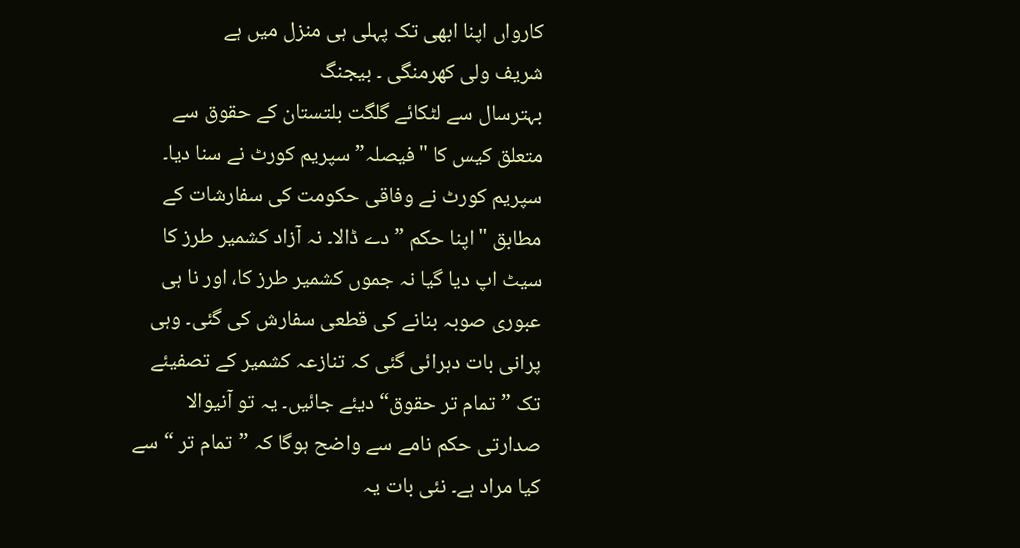کارواں اپنا ابھی تک پہلی ہی منزل میں ہے
شریف ولی کھرمنگی ۔ بیجنگ
بہترسال سے لٹکائے گلگت بلتستان کے حقوق سے متعلق کیس کا "فیصلہ” سپریم کورٹ نے سنا دیا۔ سپریم کورٹ نے وفاقی حکومت کی سفارشات کے مطابق "اپنا حکم ” دے ڈالا۔ نہ آزاد کشمیر طرز کا سیٹ اپ دیا گیا نہ جموں کشمیر طرز کا، اور نا ہی عبوری صوبہ بنانے کی قطعی سفارش کی گئی۔ وہی پرانی بات دہرائی گئی کہ تنازعہ کشمیر کے تصفیئے تک ”تمام تر حقوق“ دیئے جائیں۔ یہ تو آنیوالا صدارتی حکم نامے سے واضح ہوگا کہ ”تمام تر “ سے کیا مراد ہے۔ نئی بات یہ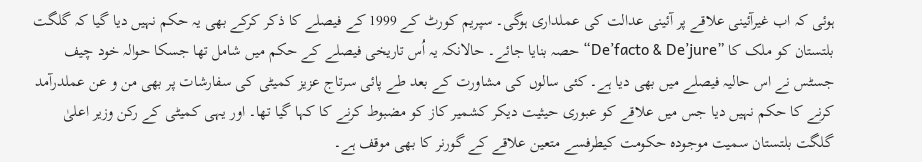ہوئی کہ اب غیرآئینی علاقے پر آئینی عدالت کی عملداری ہوگی۔ سپریم کورٹ کے 1999 کے فیصلے کا ذکر کرکے بھی یہ حکم نہیں دیا گیا کہ گلگت بلتستان کو ملک کا ”De’facto & De’jure“ حصہ بنایا جائے۔ حالانکہ یہ اُس تاریخی فیصلے کے حکم میں شامل تھا جسکا حوالہ خود چیف جسٹس نے اس حالیہ فیصلے میں بھی دیا ہے۔ کئی سالوں کی مشاورت کے بعد طے پائی سرتاج عزیز کمیٹی کی سفارشات پر بھی من و عن عملدرآمد کرنے کا حکم نہیں دیا جس میں علاقے کو عبوری حیثیت دیکر کشمیر کاز کو مضبوط کرنے کا کہا گیا تھا۔ اور یہی کمیٹی کے رکن وزیر اعلیٰ گلگت بلتستان سمیت موجودہ حکومت کیطرفسے متعین علاقے کے گورنر کا بھی موقف ہے۔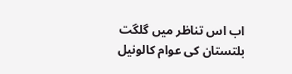اب اس تناظر میں گلگت بلتستان کی عوام کالونیل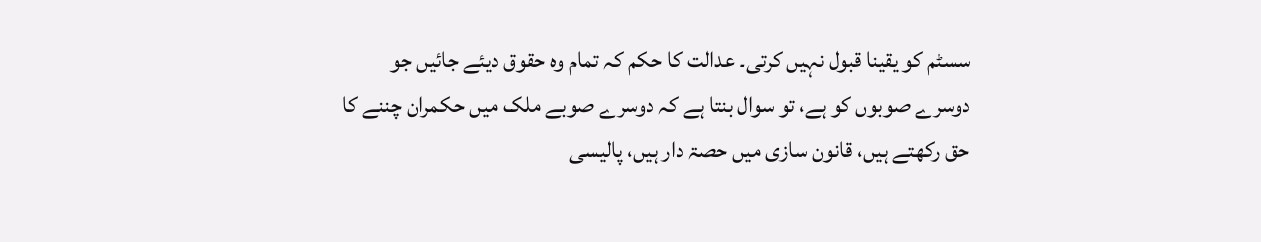سسٹم کو یقینا قبول نہیں کرتی۔ عدالت کا حکم کہ تمام وہ حقوق دیئے جائیں جو دوسرے صوبوں کو ہے، تو سوال بنتا ہے کہ دوسرے صوبے ملک میں حکمران چننے کا حق رکھتے ہیں، قانون سازی میں حصۃ دار ہیں، پالیسی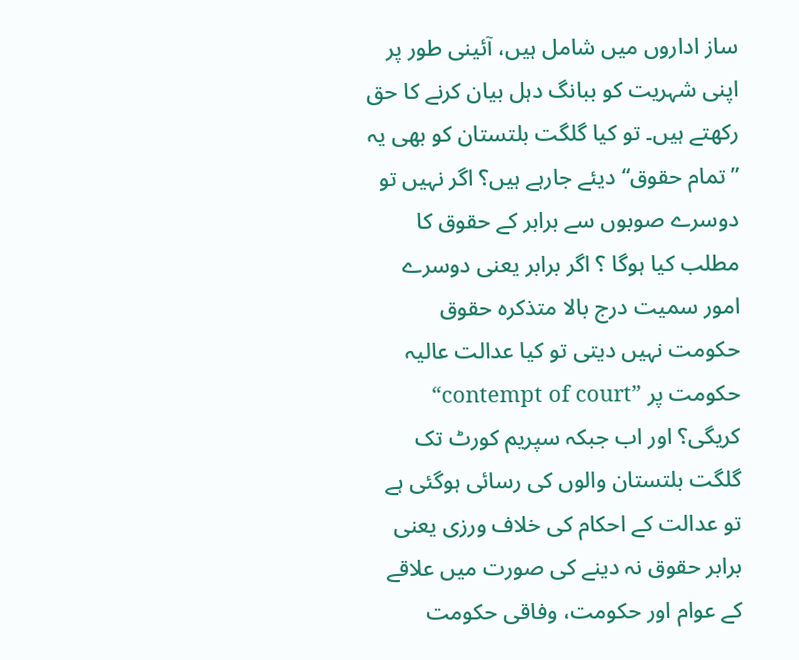ساز اداروں میں شامل ہیں، آئینی طور پر اپنی شہریت کو ببانگ دہل بیان کرنے کا حق رکھتے ہیں۔ تو کیا گلگت بلتستان کو بھی یہ ”تمام حقوق“ دیئے جارہے ہیں؟ اگر نہیں تو دوسرے صوبوں سے برابر کے حقوق کا مطلب کیا ہوگا ؟ اگر برابر یعنی دوسرے امور سمیت درج بالا متذکرہ حقوق حکومت نہیں دیتی تو کیا عدالت عالیہ حکومت پر ”contempt of court“ کریگی؟ اور اب جبکہ سپریم کورٹ تک گلگت بلتستان والوں کی رسائی ہوگئی ہے تو عدالت کے احکام کی خلاف ورزی یعنی برابر حقوق نہ دینے کی صورت میں علاقے کے عوام اور حکومت، وفاقی حکومت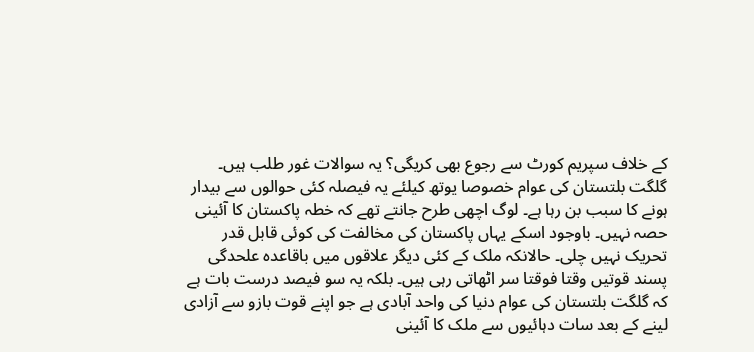کے خلاف سپریم کورٹ سے رجوع بھی کریگی؟ یہ سوالات غور طلب ہیں۔
گلگت بلتستان کی عوام خصوصا یوتھ کیلئے یہ فیصلہ کئی حوالوں سے بیدار ہونے کا سبب بن رہا ہے۔ لوگ اچھی طرح جانتے تھے کہ خطہ پاکستان کا آئینی حصہ نہیں۔ باوجود اسکے یہاں پاکستان کی مخالفت کی کوئی قابل قدر تحریک نہیں چلی۔ حالانکہ ملک کے کئی دیگر علاقوں میں باقاعدہ علحدگی پسند قوتیں وقتا فوقتا سر اٹھاتی رہی ہیں۔ بلکہ یہ سو فیصد درست بات ہے کہ گلگت بلتستان کی عوام دنیا کی واحد آبادی ہے جو اپنے قوت بازو سے آزادی لینے کے بعد سات دہائیوں سے ملک کا آئینی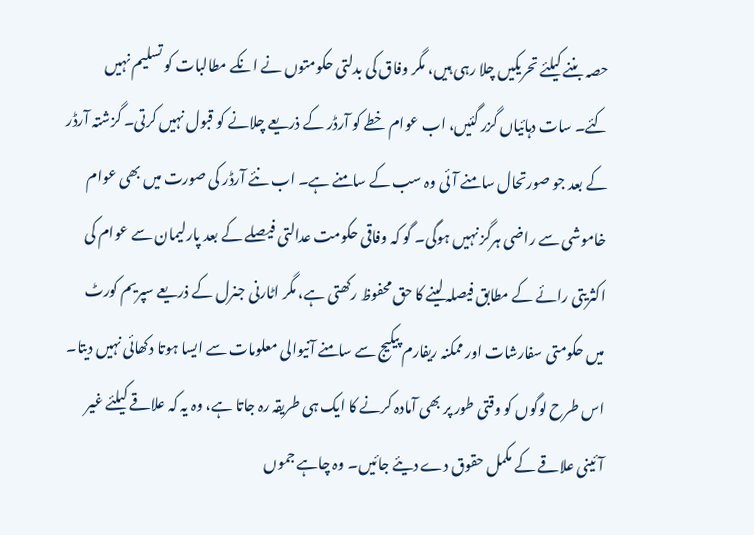حصہ بننے کیلئے تحریکیں چلا رہی ہیں، مگر وفاق کی بدلتی حکومتوں نے انکے مطالبات کو تسلیم نہیں کئے۔ سات دہائیاں گزر گئیں، اب عوام خطے کو آرڈر کے ذریعے چلانے کو قبول نہیں کرتی۔ گزشتہ آرڈر کے بعد جو صورتحال سامنے آئی وہ سب کے سامنے ہے۔ اب نئے آرڈر کی صورت میں بھی عوام خاموشی سے راضی ہرگز نہیں ہوگی۔ گو کہ وفاقی حکومت عدالتی فیصلے کے بعد پارلیمان سے عوام کی اکثریتی رائے کے مطابق فیصلہ لینے کا حق محفوظ رکھتی ہے، مگر اٹارنی جنرل کے ذریعے سپریم کورٹ میں حکومتی سفارشات اور ممکنہ ریفارم پیکیج سے سامنے آنیوالی معلومات سے ایسا ہوتا دکھائی نہیں دیتا۔ اس طرح لوگوں کو وقتی طور پر بھی آمادہ کرنے کا ایک ہی طریقہ رہ جاتا ہے، وہ یہ کہ علاقے کیلئے غیر آئینی علاقے کے مکمل حقوق دے دیئے جائیں۔ وہ چاہے جموں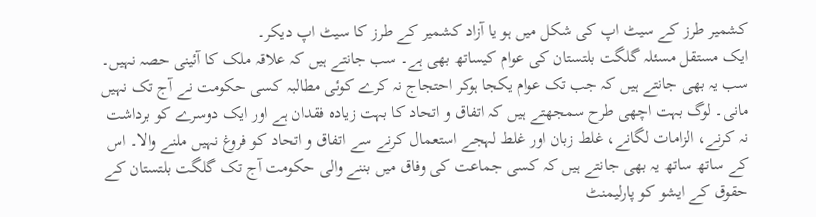کشمیر طرز کے سیٹ اپ کی شکل میں ہو یا آزاد کشمیر کے طرز کا سیٹ اپ دیکر۔
ایک مستقل مسئلہ گلگت بلتستان کی عوام کیساتھ بھی ہے۔ سب جانتے ہیں کہ علاقہ ملک کا آئینی حصہ نہیں۔ سب یہ بھی جانتے ہیں کہ جب تک عوام یکجا ہوکر احتجاج نہ کرے کوئی مطالبہ کسی حکومت نے آج تک نہیں مانی۔ لوگ بہت اچھی طرح سمجھتے ہیں کہ اتفاق و اتحاد کا بہت زیادہ فقدان ہے اور ایک دوسرے کو برداشت نہ کرنے، الزامات لگانے، غلط زبان اور غلط لہجے استعمال کرنے سے اتفاق و اتحاد کو فروغ نہیں ملنے والا۔ اس کے ساتھ ساتھ یہ بھی جانتے ہیں کہ کسی جماعت کی وفاق میں بننے والی حکومت آج تک گلگت بلتستان کے حقوق کے ایشو کو پارلیمنٹ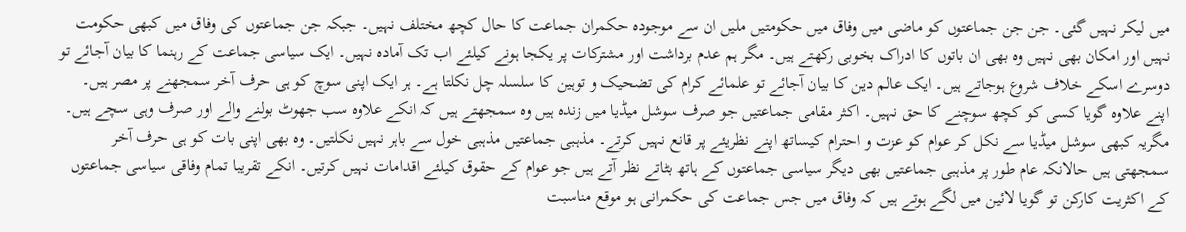میں لیکر نہیں گئی۔ جن جن جماعتوں کو ماضی میں وفاق میں حکومتیں ملیں ان سے موجودہ حکمران جماعت کا حال کچھ مختلف نہیں۔ جبکہ جن جماعتوں کی وفاق میں کبھی حکومت نہیں اور امکان بھی نہیں وہ بھی ان باتوں کا ادراک بخوبی رکھتے ہیں۔ مگر ہم عدم برداشت اور مشترکات پر یکجا ہونے کیلئے اب تک آمادہ نہیں۔ ایک سیاسی جماعت کے رہنما کا بیان آجائے تو دوسرے اسکے خلاف شروع ہوجاتے ہیں۔ ایک عالم دین کا بیان آجائے تو علمائے کرام کی تضحیک و توہین کا سلسلہ چل نکلتا ہے۔ ہر ایک اپنی سوچ کو ہی حرف آخر سمجھنے پر مصر ہیں۔ اپنے علاوہ گویا کسی کو کچھ سوچنے کا حق نہیں۔ اکثر مقامی جماعتیں جو صرف سوشل میڈیا میں زندہ ہیں وہ سمجھتے ہیں کہ انکے علاوہ سب جھوٹ بولنے والے اور صرف وہی سچے ہیں۔ مگریہ کبھی سوشل میڈیا سے نکل کر عوام کو عزت و احترام کیساتھ اپنے نظریئے پر قانع نہیں کرتے۔ مذہبی جماعتیں مذہبی خول سے باہر نہیں نکلتیں۔ وہ بھی اپنی بات کو ہی حرف آخر سمجھتی ہیں حالانکہ عام طور پر مذہبی جماعتیں بھی دیگر سیاسی جماعتوں کے ہاتھ بٹاتے نظر آتے ہیں جو عوام کے حقوق کیلئے اقدامات نہیں کرتیں۔ انکے تقریبا تمام وفاقی سیاسی جماعتوں کے اکثریت کارکن تو گویا لائین میں لگے ہوتے ہیں کہ وفاق میں جس جماعت کی حکمرانی ہو موقع مناسبت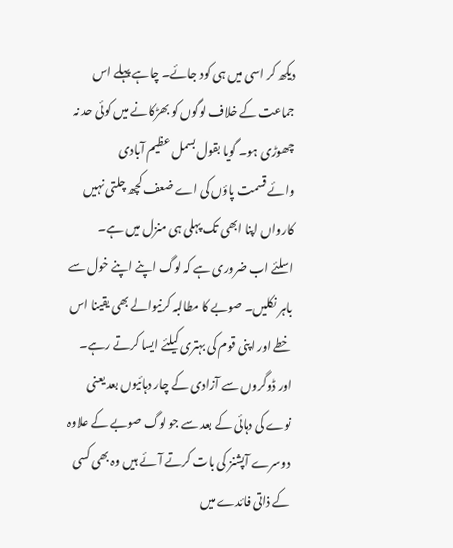دیکھ کر اسی میں ہی کود جائے۔ چاہے پہلے اس جماعت کے خلاف لوگوں کو بھڑکانے میں کوئی حد نہ چھوڑی ہو۔ گویا بقول بسمل عظیم آبادی
وائے قسمت پاؤں کی اے ضعف کچھ چلتی نہیں
کارواں اپنا ابھی تک پہلی ہی منزل میں ہے۔
اسلئے اب ضروری ہے کہ لوگ اپنے اپنے خول سے باہر نکلیں۔ صوبے کا مطالبہ کرنیوالے بھی یقینا اس خطے اور اپنی قوم کی بہتری کیلئے ایسا کرتے رہے۔ اور ڈوگروں سے آزادی کے چار دہائیوں بعد یعنی نوے کی دہائی کے بعد سے جو لوگ صوبے کے علاوہ دوسرے آپشنز کی بات کرتے آئے ہیں وہ بھی کسی کے ذاتی فائدے میں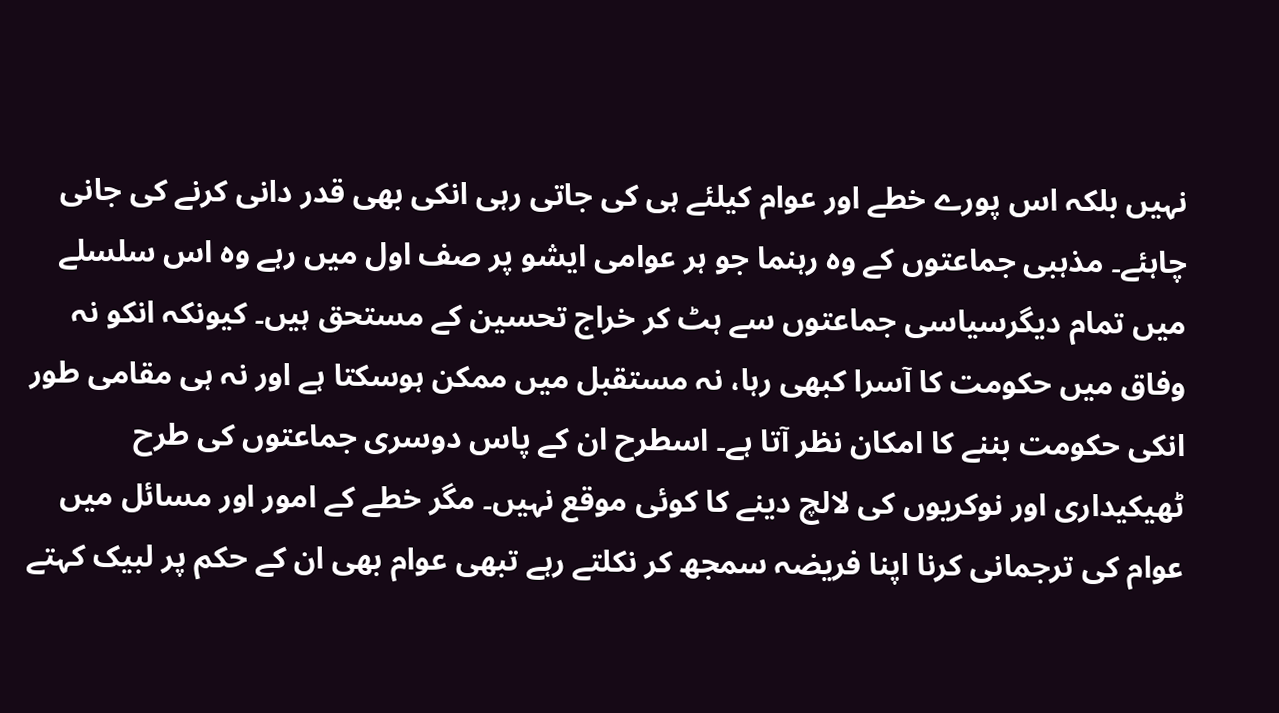نہیں بلکہ اس پورے خطے اور عوام کیلئے ہی کی جاتی رہی انکی بھی قدر دانی کرنے کی جانی چاہئے۔ مذہبی جماعتوں کے وہ رہنما جو ہر عوامی ایشو پر صف اول میں رہے وہ اس سلسلے میں تمام دیگرسیاسی جماعتوں سے ہٹ کر خراج تحسین کے مستحق ہیں۔ کیونکہ انکو نہ وفاق میں حکومت کا آسرا کبھی رہا، نہ مستقبل میں ممکن ہوسکتا ہے اور نہ ہی مقامی طور انکی حکومت بننے کا امکان نظر آتا ہے۔ اسطرح ان کے پاس دوسری جماعتوں کی طرح ٹھیکیداری اور نوکریوں کی لالچ دینے کا کوئی موقع نہیں۔ مگر خطے کے امور اور مسائل میں عوام کی ترجمانی کرنا اپنا فریضہ سمجھ کر نکلتے رہے تبھی عوام بھی ان کے حکم پر لبیک کہتے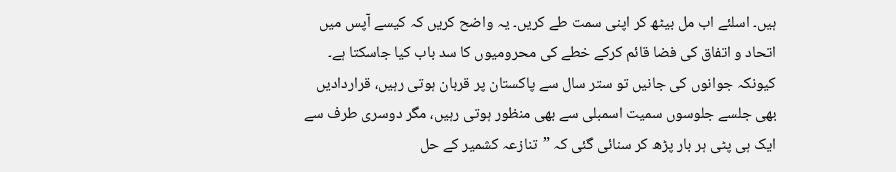ہیں۔ اسلئے اب مل بیٹھ کر اپنی سمت طے کریں۔ یہ واضح کریں کہ کیسے آپس میں اتحاد و اتفاق کی فضا قائم کرکے خطے کی محرومیوں کا سد باب کیا جاسکتا ہے۔ کیونکہ جوانوں کی جانیں تو ستر سال سے پاکستان پر قربان ہوتی رہیں، قراردادیں بھی جلسے جلوسوں سمیت اسمبلی سے بھی منظور ہوتی رہیں، مگر دوسری طرف سے ایک ہی پٹی ہر بار پڑھ کر سنائی گئی کہ ”تنازعہ کشمیر کے حل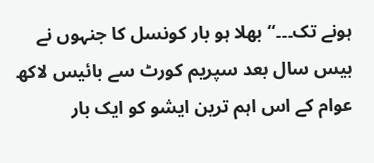ہونے تک۔۔۔“ بھلا ہو بار کونسل کا جنہوں نے بیس سال بعد سپریم کورٹ سے بائیس لاکھ عوام کے اس اہم ترین ایشو کو ایک بار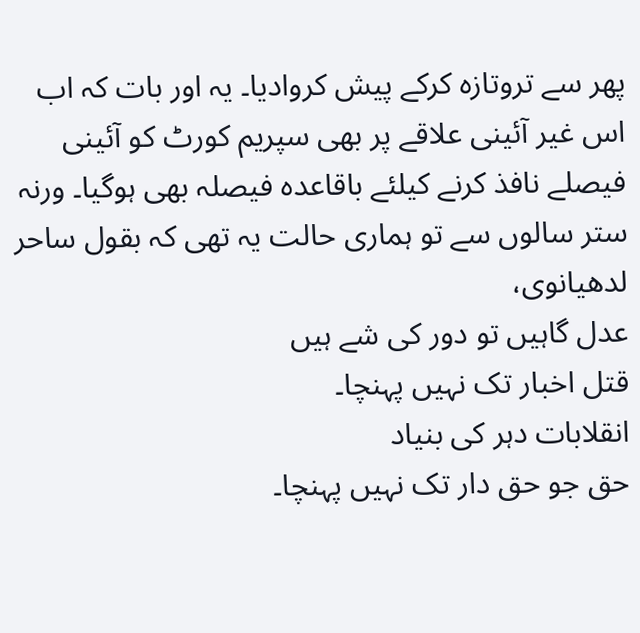پھر سے تروتازہ کرکے پیش کروادیا۔ یہ اور بات کہ اب اس غیر آئینی علاقے پر بھی سپریم کورٹ کو آئینی فیصلے نافذ کرنے کیلئے باقاعدہ فیصلہ بھی ہوگیا۔ ورنہ ستر سالوں سے تو ہماری حالت یہ تھی کہ بقول ساحر لدھیانوی،
عدل گاہیں تو دور کی شے ہیں
قتل اخبار تک نہیں پہنچا۔
انقلابات دہر کی بنیاد
حق جو حق دار تک نہیں پہنچا۔